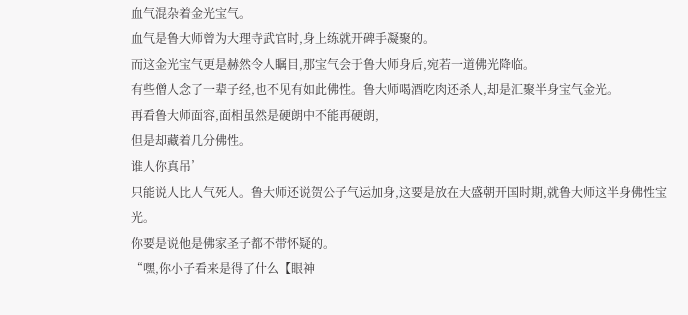血气混杂着金光宝气。
血气是鲁大师曾为大理寺武官时,身上练就开碑手凝聚的。
而这金光宝气更是赫然令人瞩目,那宝气会于鲁大师身后,宛若一道佛光降临。
有些僧人念了一辈子经,也不见有如此佛性。鲁大师喝酒吃肉还杀人,却是汇聚半身宝气金光。
再看鲁大师面容,面相虽然是硬朗中不能再硬朗,
但是却藏着几分佛性。
谁人你真吊’
只能说人比人气死人。鲁大师还说贺公子气运加身,这要是放在大盛朝开国时期,就鲁大师这半身佛性宝光。
你要是说他是佛家圣子都不带怀疑的。
“嘿,你小子看来是得了什么【眼神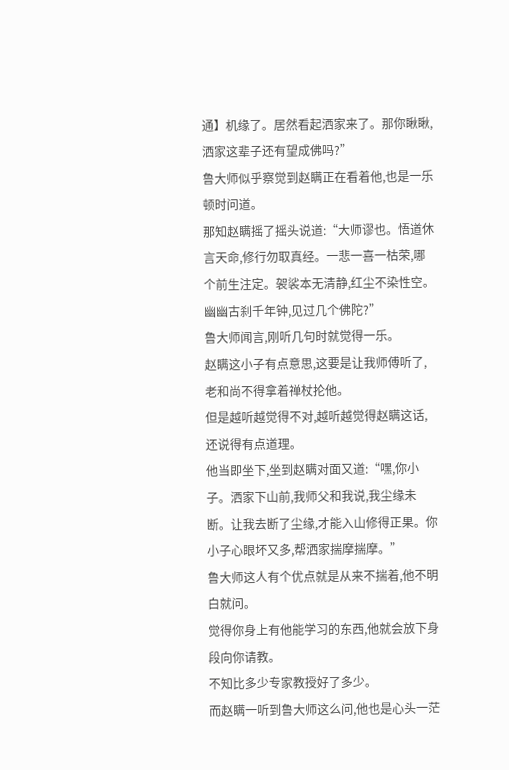通】机缘了。居然看起洒家来了。那你瞅瞅,洒家这辈子还有望成佛吗?”
鲁大师似乎察觉到赵瞒正在看着他,也是一乐顿时问道。
那知赵瞒摇了摇头说道:“大师谬也。悟道休言天命,修行勿取真经。一悲一喜一枯荣,哪个前生注定。袈裟本无清静,红尘不染性空。幽幽古刹千年钟,见过几个佛陀?”
鲁大师闻言,刚听几句时就觉得一乐。
赵瞒这小子有点意思,这要是让我师傅听了,老和尚不得拿着禅杖抡他。
但是越听越觉得不对,越听越觉得赵瞒这话,还说得有点道理。
他当即坐下,坐到赵瞒对面又道:“嘿,你小子。洒家下山前,我师父和我说,我尘缘未断。让我去断了尘缘,才能入山修得正果。你小子心眼坏又多,帮洒家揣摩揣摩。”
鲁大师这人有个优点就是从来不揣着,他不明白就问。
觉得你身上有他能学习的东西,他就会放下身段向你请教。
不知比多少专家教授好了多少。
而赵瞒一听到鲁大师这么问,他也是心头一茫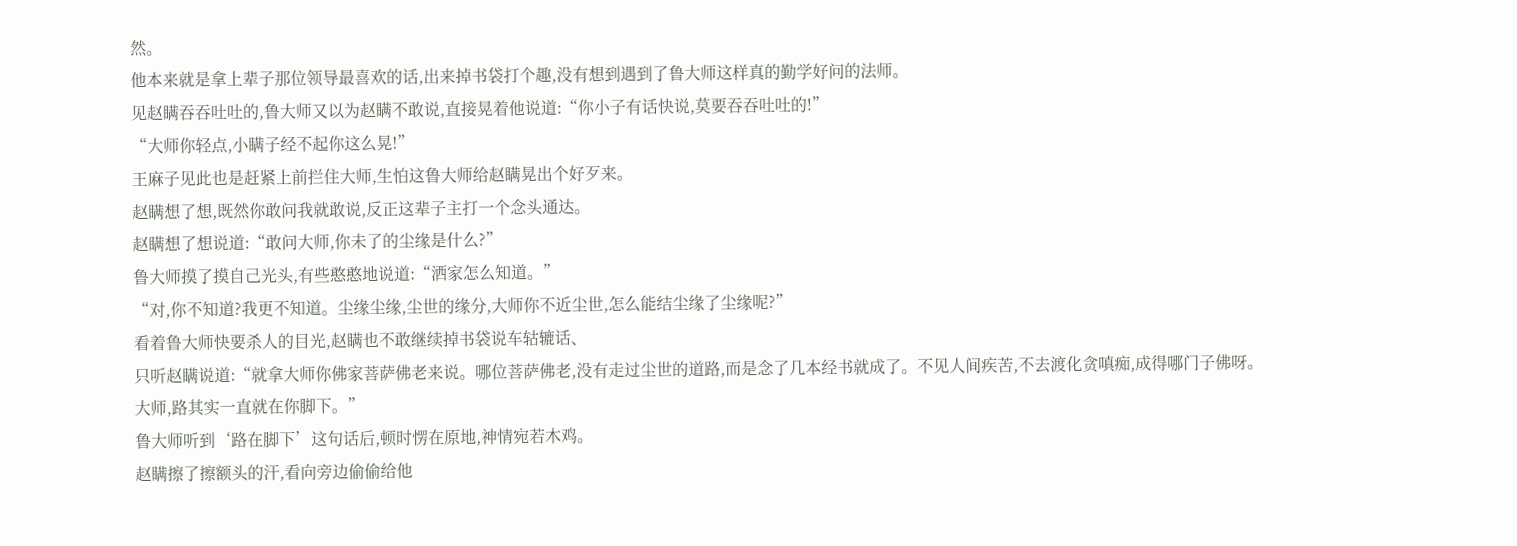然。
他本来就是拿上辈子那位领导最喜欢的话,出来掉书袋打个趣,没有想到遇到了鲁大师这样真的勤学好问的法师。
见赵瞒吞吞吐吐的,鲁大师又以为赵瞒不敢说,直接晃着他说道:“你小子有话快说,莫要吞吞吐吐的!”
“大师你轻点,小瞒子经不起你这么晃!”
王麻子见此也是赶紧上前拦住大师,生怕这鲁大师给赵瞒晃出个好歹来。
赵瞒想了想,既然你敢问我就敢说,反正这辈子主打一个念头通达。
赵瞒想了想说道:“敢问大师,你未了的尘缘是什么?”
鲁大师摸了摸自己光头,有些憨憨地说道:“洒家怎么知道。”
“对,你不知道?我更不知道。尘缘尘缘,尘世的缘分,大师你不近尘世,怎么能结尘缘了尘缘呢?”
看着鲁大师快要杀人的目光,赵瞒也不敢继续掉书袋说车轱辘话、
只听赵瞒说道:“就拿大师你佛家菩萨佛老来说。哪位菩萨佛老,没有走过尘世的道路,而是念了几本经书就成了。不见人间疾苦,不去渡化贪嗔痴,成得哪门子佛呀。大师,路其实一直就在你脚下。”
鲁大师听到‘路在脚下’这句话后,顿时愣在原地,神情宛若木鸡。
赵瞒擦了擦额头的汗,看向旁边偷偷给他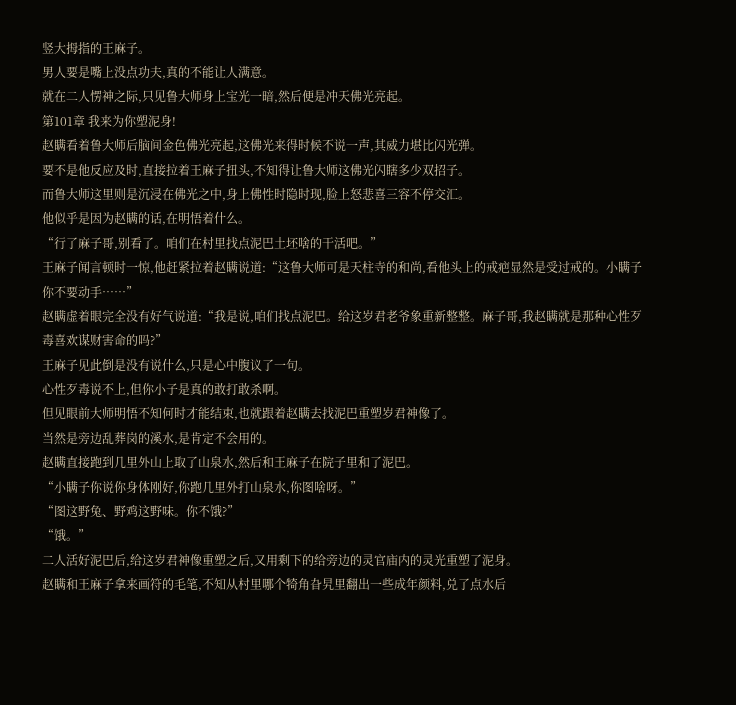竖大拇指的王麻子。
男人要是嘴上没点功夫,真的不能让人满意。
就在二人愣神之际,只见鲁大师身上宝光一暗,然后便是冲天佛光亮起。
第101章 我来为你塑泥身!
赵瞒看着鲁大师后脑间金色佛光亮起,这佛光来得时候不说一声,其威力堪比闪光弹。
要不是他反应及时,直接拉着王麻子扭头,不知得让鲁大师这佛光闪瞎多少双招子。
而鲁大师这里则是沉浸在佛光之中,身上佛性时隐时现,脸上怒悲喜三容不停交汇。
他似乎是因为赵瞒的话,在明悟着什么。
“行了麻子哥,别看了。咱们在村里找点泥巴土坯啥的干活吧。”
王麻子闻言顿时一惊,他赶紧拉着赵瞒说道:“这鲁大师可是天柱寺的和尚,看他头上的戒疤显然是受过戒的。小瞒子你不要动手……”
赵瞒虚着眼完全没有好气说道:“我是说,咱们找点泥巴。给这岁君老爷象重新整整。麻子哥,我赵瞒就是那种心性歹毒喜欢谋财害命的吗?”
王麻子见此倒是没有说什么,只是心中腹议了一句。
心性歹毒说不上,但你小子是真的敢打敢杀啊。
但见眼前大师明悟不知何时才能结束,也就跟着赵瞒去找泥巴重塑岁君神像了。
当然是旁边乱葬岗的溪水,是肯定不会用的。
赵瞒直接跑到几里外山上取了山泉水,然后和王麻子在院子里和了泥巴。
“小瞒子你说你身体刚好,你跑几里外打山泉水,你图啥呀。”
“图这野兔、野鸡这野味。你不饿?”
“饿。”
二人活好泥巴后,给这岁君神像重塑之后,又用剩下的给旁边的灵官庙内的灵光重塑了泥身。
赵瞒和王麻子拿来画符的毛笔,不知从村里哪个犄角旮旯里翻出一些成年颜料,兑了点水后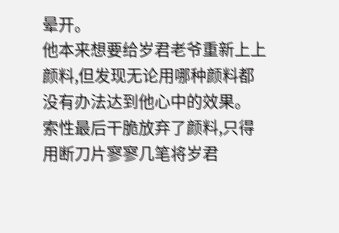晕开。
他本来想要给岁君老爷重新上上颜料,但发现无论用哪种颜料都没有办法达到他心中的效果。
索性最后干脆放弃了颜料,只得用断刀片寥寥几笔将岁君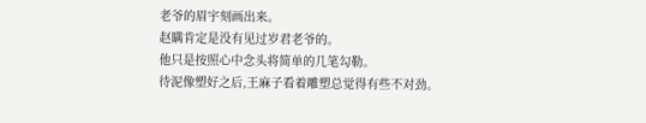老爷的眉宇刻画出来。
赵瞒肯定是没有见过岁君老爷的。
他只是按照心中念头将简单的几笔勾勒。
待泥像塑好之后,王麻子看着雕塑总觉得有些不对劲。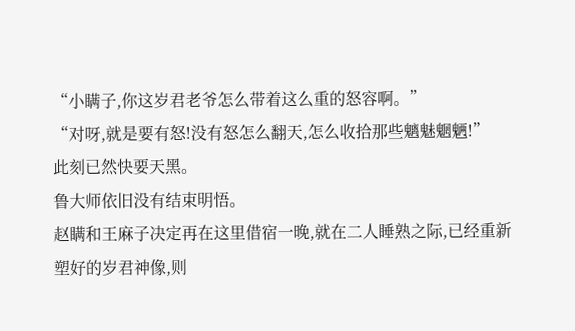“小瞒子,你这岁君老爷怎么带着这么重的怒容啊。”
“对呀,就是要有怒!没有怒怎么翻天,怎么收拾那些魑魅魍魉!”
此刻已然快要天黑。
鲁大师依旧没有结束明悟。
赵瞒和王麻子决定再在这里借宿一晚,就在二人睡熟之际,已经重新塑好的岁君神像,则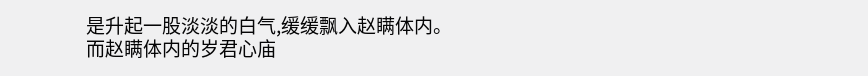是升起一股淡淡的白气,缓缓飘入赵瞒体内。
而赵瞒体内的岁君心庙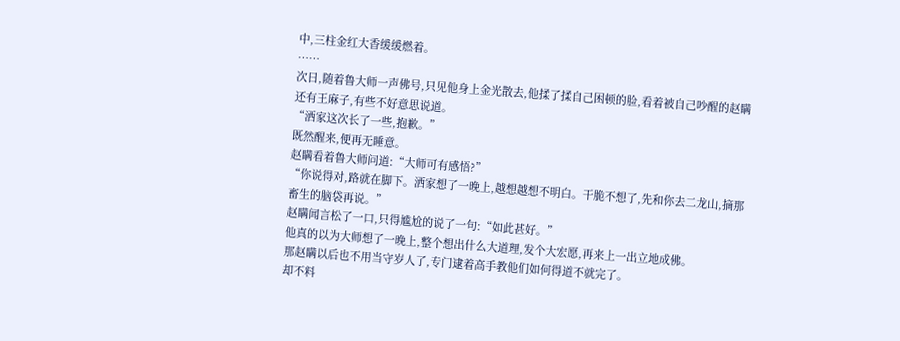中,三柱金红大香缓缓燃着。
……
次日,随着鲁大师一声佛号,只见他身上金光散去,他揉了揉自己困顿的脸,看着被自己吵醒的赵瞒还有王麻子,有些不好意思说道。
“洒家这次长了一些,抱歉。”
既然醒来,便再无睡意。
赵瞒看着鲁大师问道:“大师可有感悟?”
“你说得对,路就在脚下。洒家想了一晚上,越想越想不明白。干脆不想了,先和你去二龙山,摘那畜生的脑袋再说。”
赵瞒闻言松了一口,只得尴尬的说了一句:“如此甚好。”
他真的以为大师想了一晚上,整个想出什么大道理,发个大宏愿,再来上一出立地成佛。
那赵瞒以后也不用当守岁人了,专门逮着高手教他们如何得道不就完了。
却不料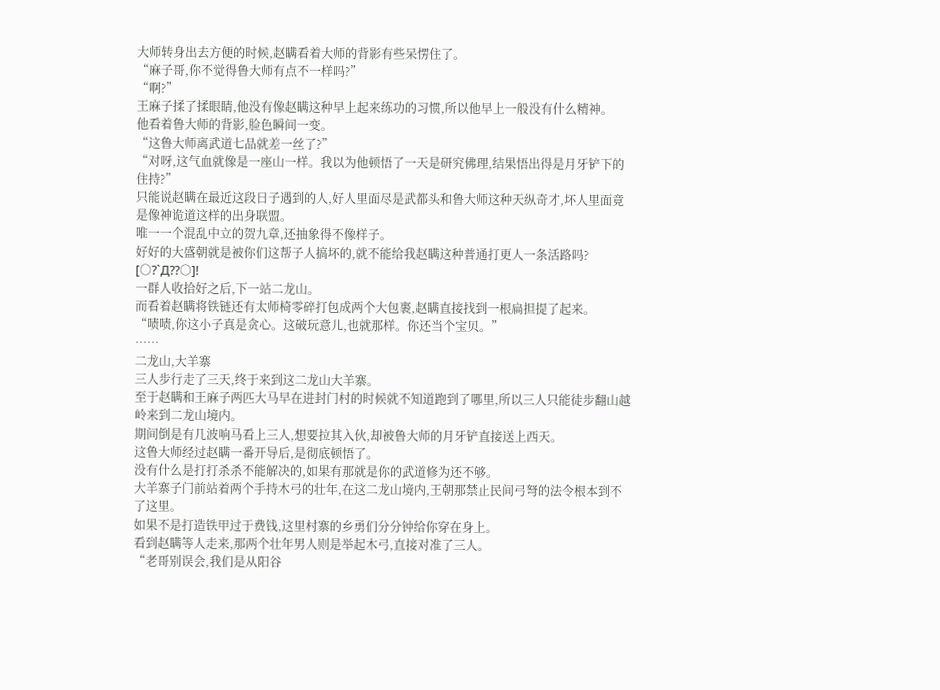大师转身出去方便的时候,赵瞒看着大师的背影有些呆愣住了。
“麻子哥,你不觉得鲁大师有点不一样吗?”
“啊?”
王麻子揉了揉眼睛,他没有像赵瞒这种早上起来练功的习惯,所以他早上一般没有什么精神。
他看着鲁大师的背影,脸色瞬间一变。
“这鲁大师离武道七品就差一丝了?”
“对呀,这气血就像是一座山一样。我以为他顿悟了一天是研究佛理,结果悟出得是月牙铲下的住持?”
只能说赵瞒在最近这段日子遇到的人,好人里面尽是武都头和鲁大师这种天纵奇才,坏人里面竟是像神诡道这样的出身联盟。
唯一一个混乱中立的贺九章,还抽象得不像样子。
好好的大盛朝就是被你们这帮子人搞坏的,就不能给我赵瞒这种普通打更人一条活路吗?
[○?`Д??○]!
一群人收拾好之后,下一站二龙山。
而看着赵瞒将铁链还有太师椅零碎打包成两个大包裹,赵瞒直接找到一根扁担提了起来。
“啧啧,你这小子真是贪心。这破玩意儿,也就那样。你还当个宝贝。”
……
二龙山,大羊寨
三人步行走了三天,终于来到这二龙山大羊寨。
至于赵瞒和王麻子两匹大马早在进封门村的时候就不知道跑到了哪里,所以三人只能徒步翻山越岭来到二龙山境内。
期间倒是有几波响马看上三人,想要拉其入伙,却被鲁大师的月牙铲直接送上西天。
这鲁大师经过赵瞒一番开导后,是彻底顿悟了。
没有什么是打打杀杀不能解决的,如果有那就是你的武道修为还不够。
大羊寨子门前站着两个手持木弓的壮年,在这二龙山境内,王朝那禁止民间弓弩的法令根本到不了这里。
如果不是打造铁甲过于费钱,这里村寨的乡勇们分分钟给你穿在身上。
看到赵瞒等人走来,那两个壮年男人则是举起木弓,直接对准了三人。
“老哥别误会,我们是从阳谷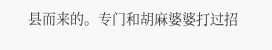县而来的。专门和胡麻婆婆打过招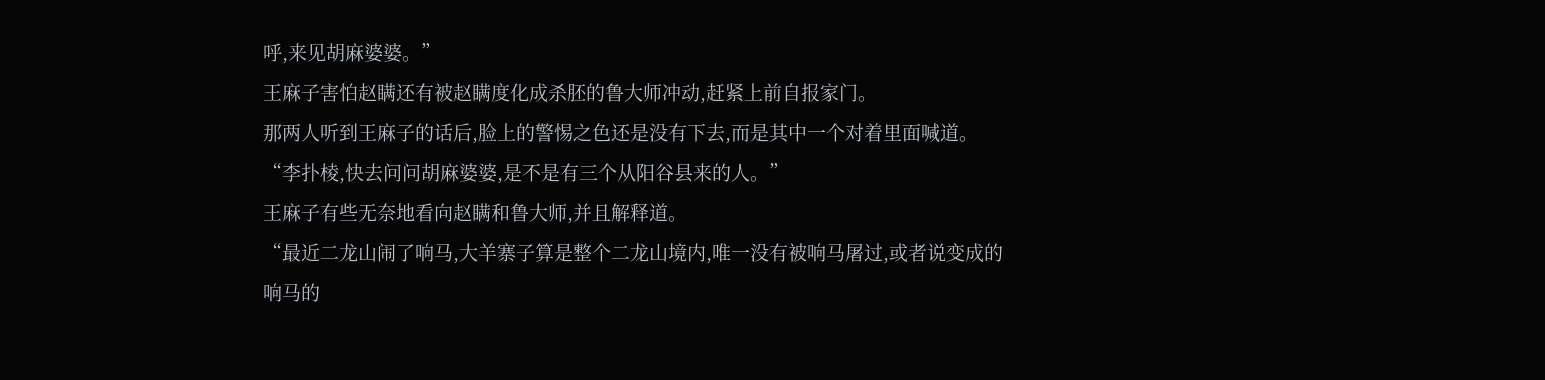呼,来见胡麻婆婆。”
王麻子害怕赵瞒还有被赵瞒度化成杀胚的鲁大师冲动,赶紧上前自报家门。
那两人听到王麻子的话后,脸上的警惕之色还是没有下去,而是其中一个对着里面喊道。
“李扑棱,快去问问胡麻婆婆,是不是有三个从阳谷县来的人。”
王麻子有些无奈地看向赵瞒和鲁大师,并且解释道。
“最近二龙山闹了响马,大羊寨子算是整个二龙山境内,唯一没有被响马屠过,或者说变成的响马的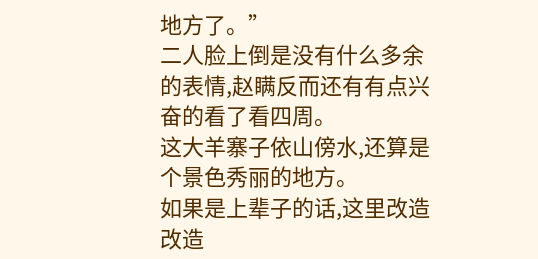地方了。”
二人脸上倒是没有什么多余的表情,赵瞒反而还有有点兴奋的看了看四周。
这大羊寨子依山傍水,还算是个景色秀丽的地方。
如果是上辈子的话,这里改造改造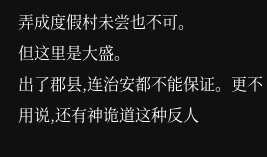弄成度假村未尝也不可。
但这里是大盛。
出了郡县,连治安都不能保证。更不用说,还有神诡道这种反人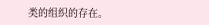类的组织的存在。